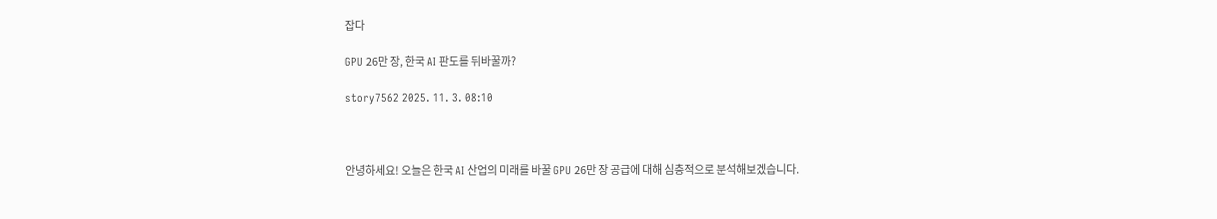잡다

GPU 26만 장, 한국 AI 판도를 뒤바꿀까?

story7562 2025. 11. 3. 08:10



안녕하세요! 오늘은 한국 AI 산업의 미래를 바꿀 GPU 26만 장 공급에 대해 심층적으로 분석해보겠습니다.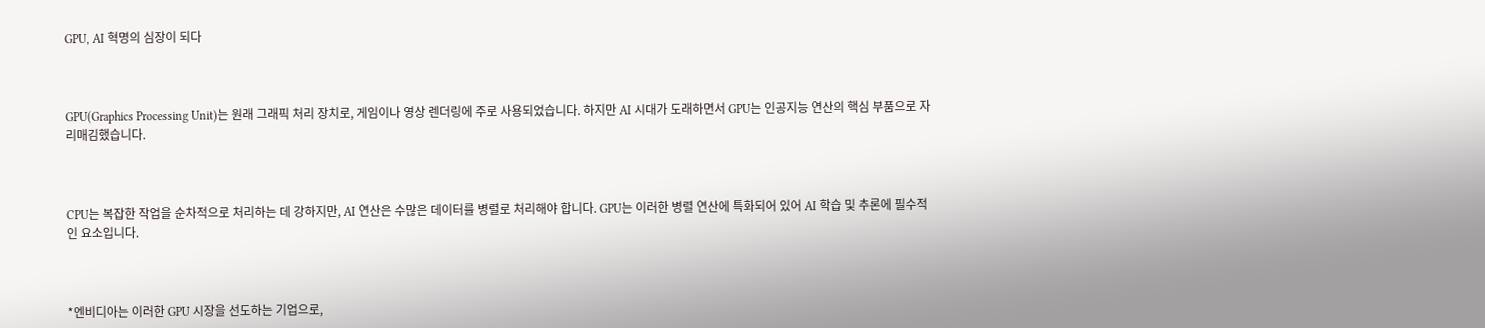GPU, AI 혁명의 심장이 되다



GPU(Graphics Processing Unit)는 원래 그래픽 처리 장치로, 게임이나 영상 렌더링에 주로 사용되었습니다. 하지만 AI 시대가 도래하면서 GPU는 인공지능 연산의 핵심 부품으로 자리매김했습니다.



CPU는 복잡한 작업을 순차적으로 처리하는 데 강하지만, AI 연산은 수많은 데이터를 병렬로 처리해야 합니다. GPU는 이러한 병렬 연산에 특화되어 있어 AI 학습 및 추론에 필수적인 요소입니다.



*엔비디아는 이러한 GPU 시장을 선도하는 기업으로,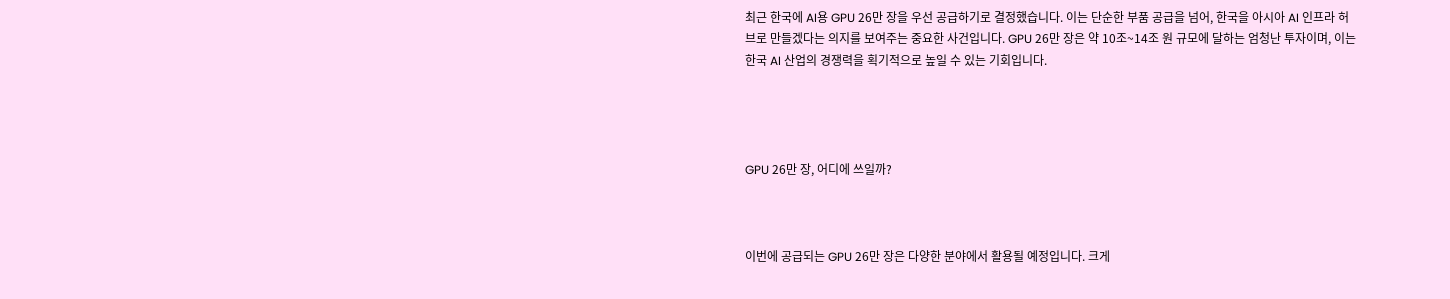최근 한국에 AI용 GPU 26만 장을 우선 공급하기로 결정했습니다. 이는 단순한 부품 공급을 넘어, 한국을 아시아 AI 인프라 허브로 만들겠다는 의지를 보여주는 중요한 사건입니다. GPU 26만 장은 약 10조~14조 원 규모에 달하는 엄청난 투자이며, 이는 한국 AI 산업의 경쟁력을 획기적으로 높일 수 있는 기회입니다.




GPU 26만 장, 어디에 쓰일까?



이번에 공급되는 GPU 26만 장은 다양한 분야에서 활용될 예정입니다. 크게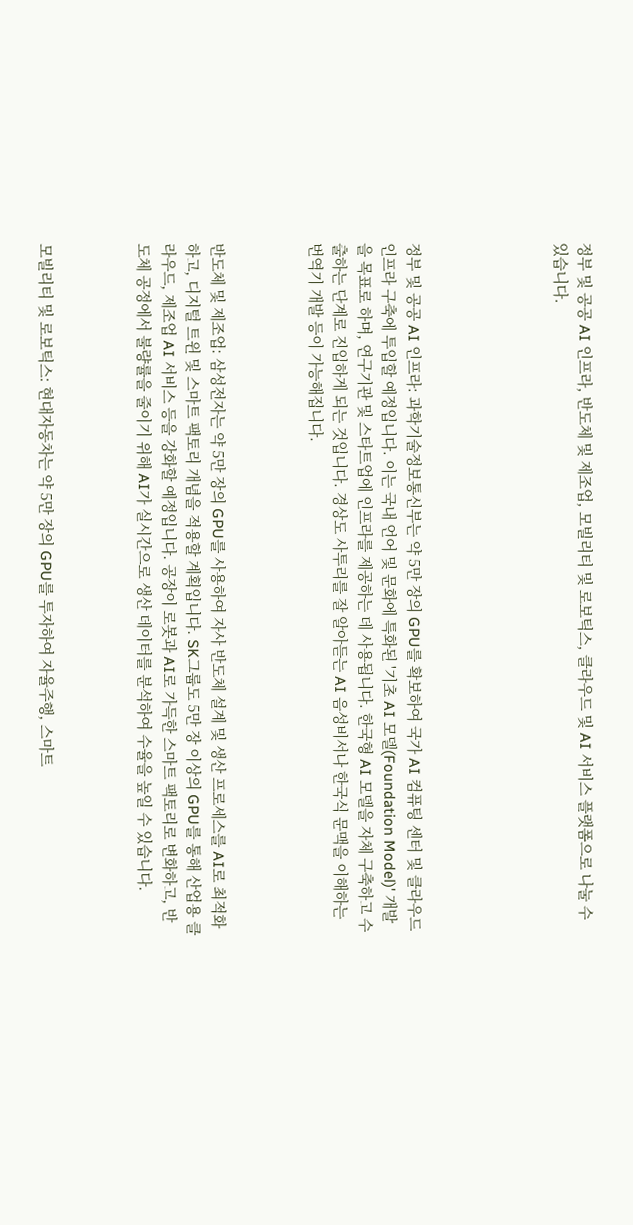정부 및 공공 AI 인프라, 반도체 및 제조업, 모빌리티 및 로보틱스, 클라우드 및 AI 서비스 플랫폼으로 나눌 수 있습니다.





정부 및 공공 AI 인프라: 과학기술정보통신부는 약 5만 장의 GPU를 확보하여 국가 AI 컴퓨팅 센터 및 클라우드 인프라 구축에 투입할 예정입니다. 이는 국내 언어 및 문화에 특화된 '기초 AI 모델(Foundation Model)' 개발을 목표로 하며, 연구기관 및 스타트업에 인프라를 제공하는 데 사용됩니다. 한국형 AI 모델을 자체 구축하고 수출하는 단계로 진입하게 되는 것입니다. 경상도 사투리를 잘 알아듣는 AI 음성비서나 한국식 문맥을 이해하는 번역기 개발 등이 가능해집니다.



반도체 및 제조업: 삼성전자는 약 5만 장의 GPU를 사용하여 자사 반도체 설계 및 생산 프로세스를 AI로 최적화하고, 디지털 트윈 및 스마트 팩토리 개념을 적용할 계획입니다. SK그룹도 5만 장 이상의 GPU를 통해 산업용 클라우드, 제조업 AI 서비스 등을 강화할 예정입니다. 공장이 로봇과 AI로 가득한 스마트 팩토리로 변화하고, 반도체 공정에서 불량률을 줄이기 위해 AI가 실시간으로 생산 데이터를 분석하여 수율을 높일 수 있습니다.



모빌리티 및 로보틱스: 현대자동차는 약 5만 장의 GPU를 투자하여 자율주행, 스마트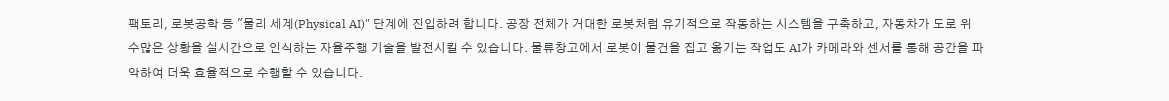팩토리, 로봇공학 등 "물리 세계(Physical AI)" 단계에 진입하려 합니다. 공장 전체가 거대한 로봇처럼 유기적으로 작동하는 시스템을 구축하고, 자동차가 도로 위 수많은 상황을 실시간으로 인식하는 자율주행 기술을 발전시킬 수 있습니다. 물류창고에서 로봇이 물건을 집고 옮기는 작업도 AI가 카메라와 센서를 통해 공간을 파악하여 더욱 효율적으로 수행할 수 있습니다.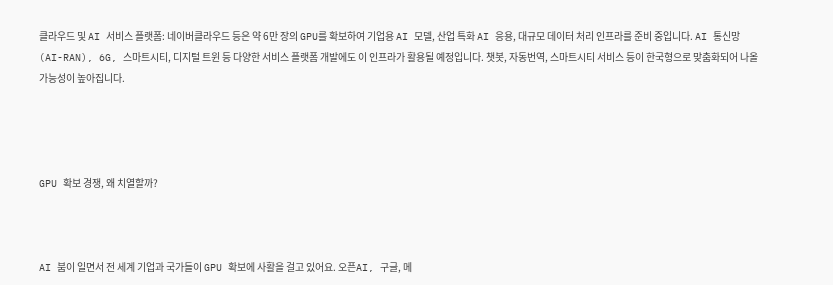클라우드 및 AI 서비스 플랫폼: 네이버클라우드 등은 약 6만 장의 GPU를 확보하여 기업용 AI 모델, 산업 특화 AI 응용, 대규모 데이터 처리 인프라를 준비 중입니다. AI 통신망(AI-RAN), 6G, 스마트시티, 디지털 트윈 등 다양한 서비스 플랫폼 개발에도 이 인프라가 활용될 예정입니다. 챗봇, 자동번역, 스마트시티 서비스 등이 한국형으로 맞춤화되어 나올 가능성이 높아집니다.




GPU 확보 경쟁, 왜 치열할까?



AI 붐이 일면서 전 세계 기업과 국가들이 GPU 확보에 사활을 걸고 있어요. 오픈AI, 구글, 메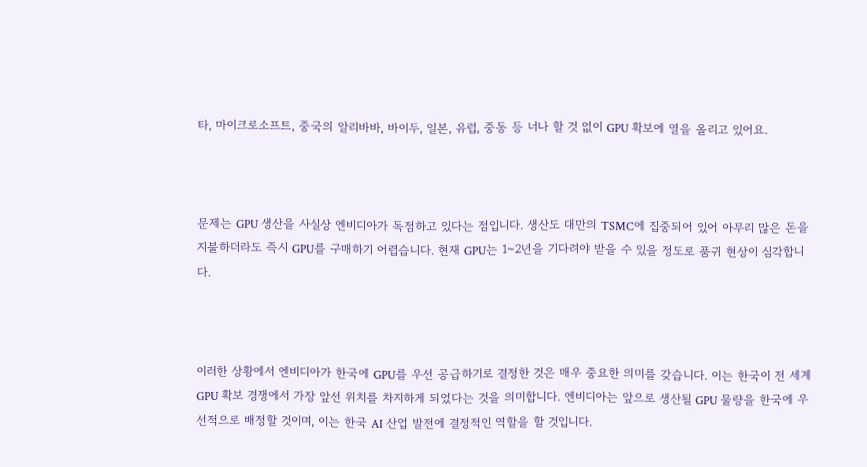타, 마이크로소프트, 중국의 알리바바, 바이두, 일본, 유럽, 중동 등 너나 할 것 없이 GPU 확보에 열을 올리고 있어요.



문제는 GPU 생산을 사실상 엔비디아가 독점하고 있다는 점입니다. 생산도 대만의 TSMC에 집중되어 있어 아무리 많은 돈을 지불하더라도 즉시 GPU를 구매하기 어렵습니다. 현재 GPU는 1~2년을 기다려야 받을 수 있을 정도로 품귀 현상이 심각합니다.



이러한 상황에서 엔비디아가 한국에 GPU를 우선 공급하기로 결정한 것은 매우 중요한 의미를 갖습니다. 이는 한국이 전 세계 GPU 확보 경쟁에서 가장 앞선 위치를 차지하게 되었다는 것을 의미합니다. 엔비디아는 앞으로 생산될 GPU 물량을 한국에 우선적으로 배정할 것이며, 이는 한국 AI 산업 발전에 결정적인 역할을 할 것입니다.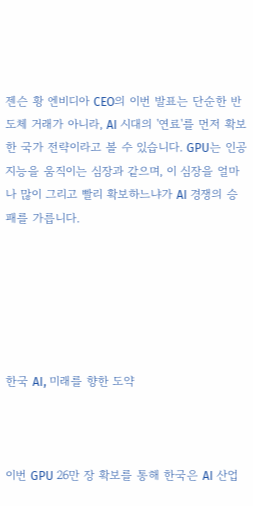젠슨 황 엔비디아 CEO의 이번 발표는 단순한 반도체 거래가 아니라, AI 시대의 '연료'를 먼저 확보한 국가 전략이라고 볼 수 있습니다. GPU는 인공지능을 움직이는 심장과 같으며, 이 심장을 얼마나 많이 그리고 빨리 확보하느냐가 AI 경쟁의 승패를 가릅니다.






한국 AI, 미래를 향한 도약



이번 GPU 26만 장 확보를 통해 한국은 AI 산업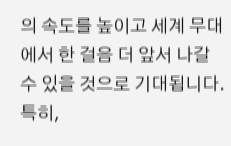의 속도를 높이고 세계 무대에서 한 걸음 더 앞서 나갈 수 있을 것으로 기대됩니다. 특히,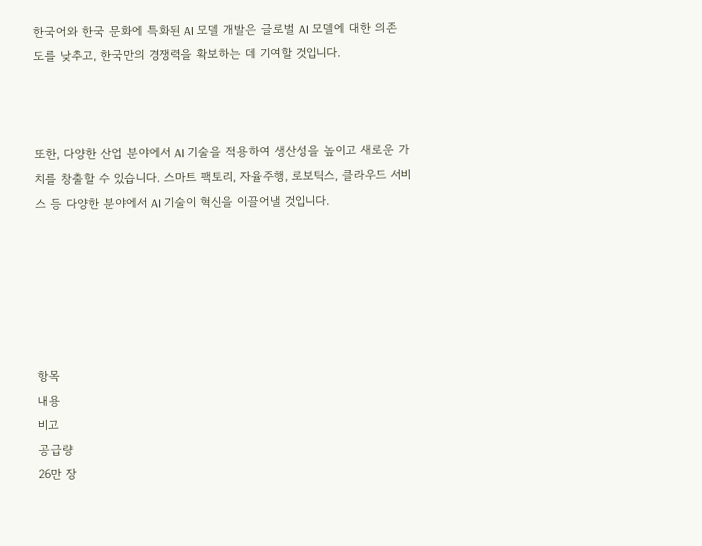한국어와 한국 문화에 특화된 AI 모델 개발은 글로벌 AI 모델에 대한 의존도를 낮추고, 한국만의 경쟁력을 확보하는 데 기여할 것입니다.



또한, 다양한 산업 분야에서 AI 기술을 적용하여 생산성을 높이고 새로운 가치를 창출할 수 있습니다. 스마트 팩토리, 자율주행, 로보틱스, 클라우드 서비스 등 다양한 분야에서 AI 기술이 혁신을 이끌어낼 것입니다.






항목
내용
비고
공급량
26만 장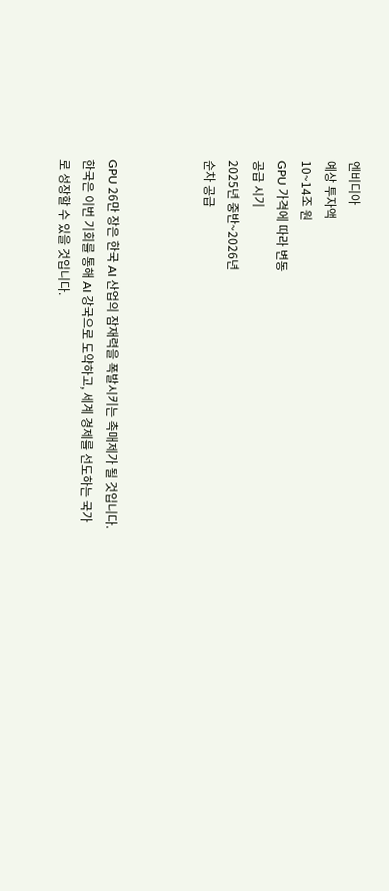엔비디아
예상 투자액
10~14조 원
GPU 가격에 따라 변동
공급 시기
2025년 중반~2026년
순차 공급



GPU 26만 장은 한국 AI 산업의 잠재력을 폭발시키는 촉매제가 될 것입니다. 한국은 이번 기회를 통해 AI 강국으로 도약하고, 세계 경제를 선도하는 국가로 성장할 수 있을 것입니다.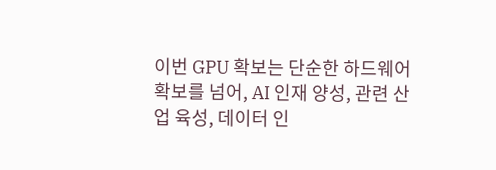이번 GPU 확보는 단순한 하드웨어 확보를 넘어, AI 인재 양성, 관련 산업 육성, 데이터 인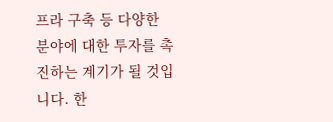프라 구축 등 다양한 분야에 대한 투자를 촉진하는 계기가 될 것입니다. 한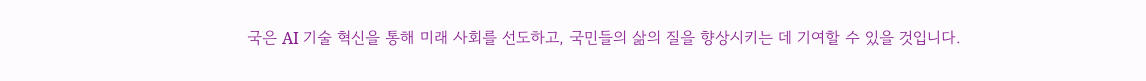국은 AI 기술 혁신을 통해 미래 사회를 선도하고, 국민들의 삶의 질을 향상시키는 데 기여할 수 있을 것입니다.